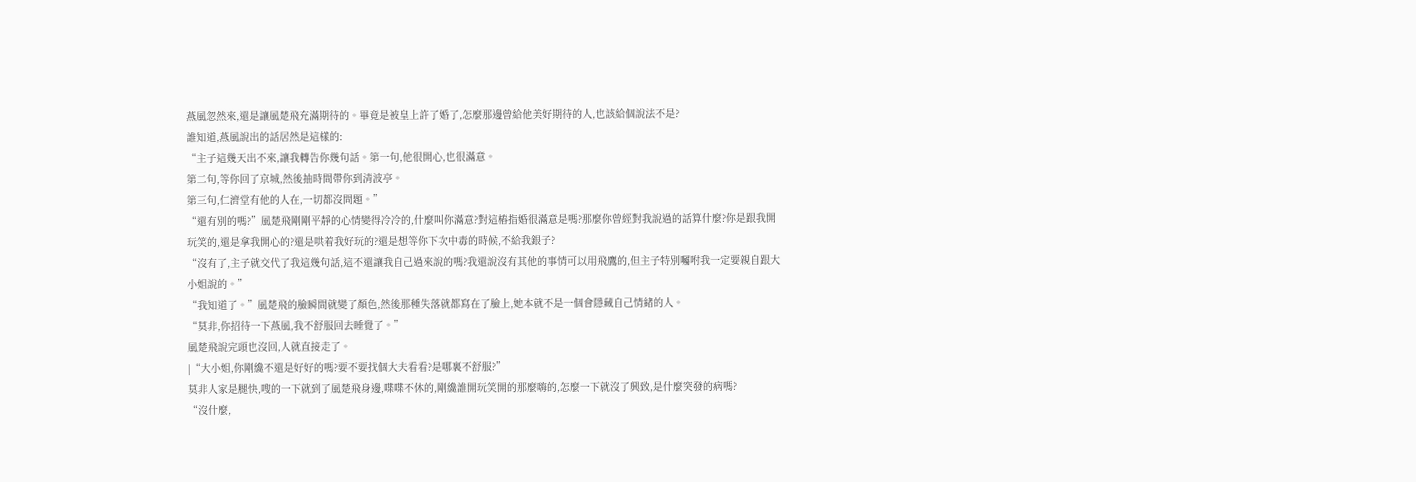燕風忽然來,還是讓風楚飛充滿期待的。畢竟是被皇上許了婚了,怎麼那邊曾給他美好期待的人,也該給個說法不是?
誰知道,燕風說出的話居然是這樣的:
“主子這幾天出不來,讓我轉告你幾句話。第一句,他很開心,也很滿意。
第二句,等你回了京城,然後抽時間帶你到清波亭。
第三句,仁濟堂有他的人在,一切都沒問題。”
“還有別的嗎?”風楚飛剛剛平靜的心情變得冷冷的,什麼叫你滿意?對這樁指婚很滿意是嗎?那麼你曾經對我說過的話算什麼?你是跟我開玩笑的,還是拿我開心的?還是哄着我好玩的?還是想等你下次中毒的時候,不給我銀子?
“沒有了,主子就交代了我這幾句話,這不還讓我自己過來說的嗎?我還說沒有其他的事情可以用飛鷹的,但主子特別囑咐我一定要親自跟大小姐說的。”
“我知道了。”風楚飛的臉瞬間就變了顏色,然後那種失落就都寫在了臉上,她本就不是一個會隱藏自己情緒的人。
“莫非,你招待一下燕風,我不舒服回去睡覺了。”
風楚飛說完頭也沒回,人就直接走了。
|“大小姐,你剛纔不還是好好的嗎?要不要找個大夫看看?是哪裏不舒服?”
莫非人家是腿快,嗖的一下就到了風楚飛身邊,喋喋不休的,剛纔誰開玩笑開的那麼嗨的,怎麼一下就沒了興致,是什麼突發的病嗎?
“沒什麼,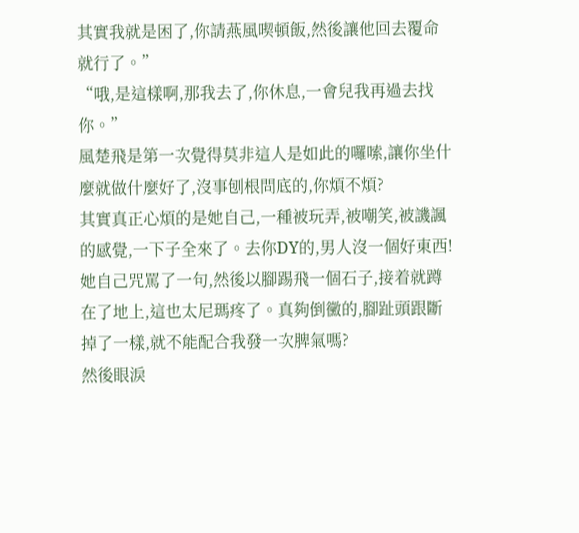其實我就是困了,你請燕風喫頓飯,然後讓他回去覆命就行了。”
“哦,是這樣啊,那我去了,你休息,一會兒我再過去找你。”
風楚飛是第一次覺得莫非這人是如此的囉嗦,讓你坐什麼就做什麼好了,沒事刨根問底的,你煩不煩?
其實真正心煩的是她自己,一種被玩弄,被嘲笑,被譏諷的感覺,一下子全來了。去你DY的,男人沒一個好東西!
她自己咒罵了一句,然後以腳踢飛一個石子,接着就蹲在了地上,這也太尼瑪疼了。真夠倒黴的,腳趾頭跟斷掉了一樣,就不能配合我發一次脾氣嗎?
然後眼淚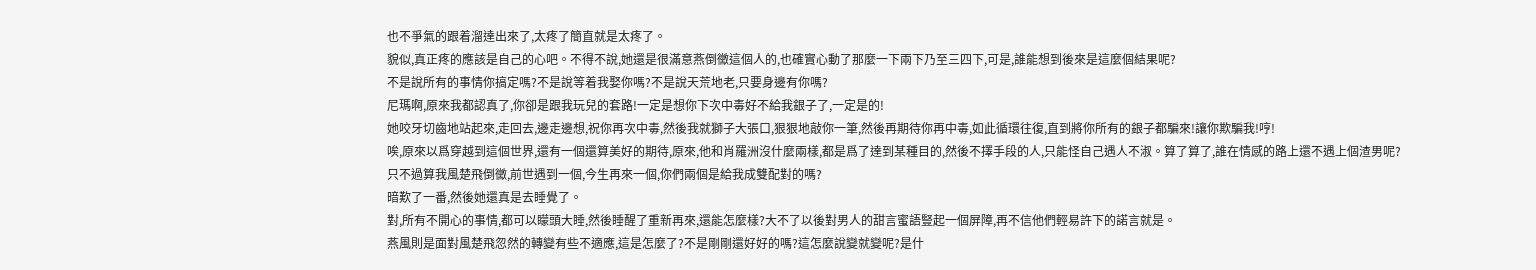也不爭氣的跟着溜達出來了,太疼了簡直就是太疼了。
貌似,真正疼的應該是自己的心吧。不得不說,她還是很滿意燕倒黴這個人的,也確實心動了那麼一下兩下乃至三四下,可是,誰能想到後來是這麼個結果呢?
不是說所有的事情你搞定嗎?不是說等着我娶你嗎?不是說天荒地老,只要身邊有你嗎?
尼瑪啊,原來我都認真了,你卻是跟我玩兒的套路!一定是想你下次中毒好不給我銀子了,一定是的!
她咬牙切齒地站起來,走回去,邊走邊想,祝你再次中毒,然後我就獅子大張口,狠狠地敲你一筆,然後再期待你再中毒,如此循環往復,直到將你所有的銀子都騙來!讓你欺騙我!哼!
唉,原來以爲穿越到這個世界,還有一個還算美好的期待,原來,他和肖羅洲沒什麼兩樣,都是爲了達到某種目的,然後不擇手段的人,只能怪自己遇人不淑。算了算了,誰在情感的路上還不遇上個渣男呢?
只不過算我風楚飛倒黴,前世遇到一個,今生再來一個,你們兩個是給我成雙配對的嗎?
暗歎了一番,然後她還真是去睡覺了。
對,所有不開心的事情,都可以矇頭大睡,然後睡醒了重新再來,還能怎麼樣?大不了以後對男人的甜言蜜語豎起一個屏障,再不信他們輕易許下的諾言就是。
燕風則是面對風楚飛忽然的轉變有些不適應,這是怎麼了?不是剛剛還好好的嗎?這怎麼說變就變呢?是什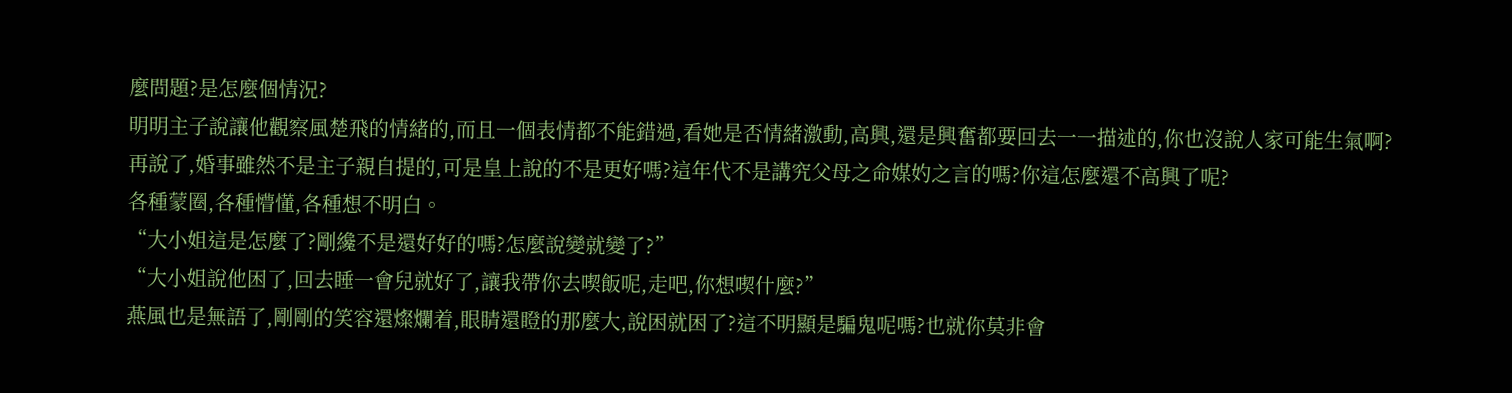麼問題?是怎麼個情況?
明明主子說讓他觀察風楚飛的情緒的,而且一個表情都不能錯過,看她是否情緒激動,高興,還是興奮都要回去一一描述的,你也沒說人家可能生氣啊?
再說了,婚事雖然不是主子親自提的,可是皇上說的不是更好嗎?這年代不是講究父母之命媒妁之言的嗎?你這怎麼還不高興了呢?
各種蒙圈,各種懵懂,各種想不明白。
“大小姐這是怎麼了?剛纔不是還好好的嗎?怎麼說變就變了?”
“大小姐說他困了,回去睡一會兒就好了,讓我帶你去喫飯呢,走吧,你想喫什麼?”
燕風也是無語了,剛剛的笑容還燦爛着,眼睛還瞪的那麼大,說困就困了?這不明顯是騙鬼呢嗎?也就你莫非會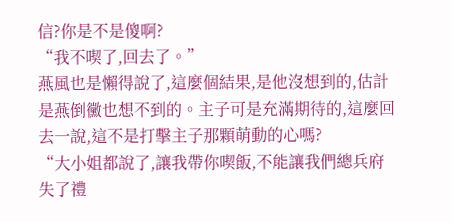信?你是不是傻啊?
“我不喫了,回去了。”
燕風也是懶得說了,這麼個結果,是他沒想到的,估計是燕倒黴也想不到的。主子可是充滿期待的,這麼回去一說,這不是打擊主子那顆萌動的心嗎?
“大小姐都說了,讓我帶你喫飯,不能讓我們總兵府失了禮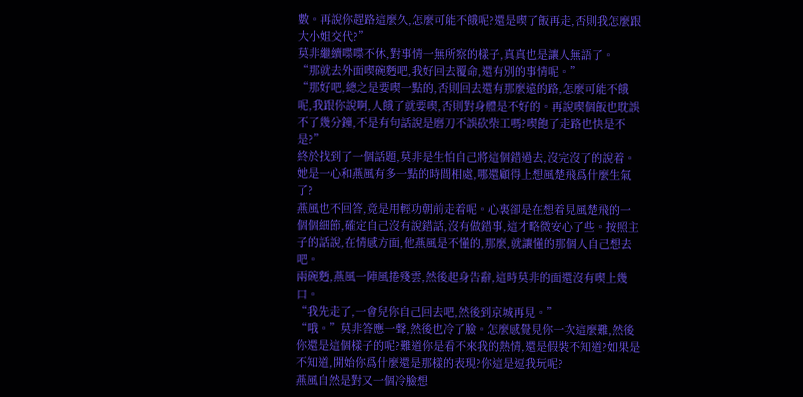數。再說你趕路這麼久,怎麼可能不餓呢?還是喫了飯再走,否則我怎麼跟大小姐交代?”
莫非繼續喋喋不休,對事情一無所察的樣子,真真也是讓人無語了。
“那就去外面喫碗麪吧,我好回去覆命,還有別的事情呢。”
“那好吧,總之是要喫一點的,否則回去還有那麼遠的路,怎麼可能不餓呢,我跟你說啊,人餓了就要喫,否則對身體是不好的。再說喫個飯也耽誤不了幾分鐘,不是有句話說是磨刀不誤砍柴工嗎?喫飽了走路也快是不是?”
終於找到了一個話題,莫非是生怕自己將這個錯過去,沒完沒了的說着。她是一心和燕風有多一點的時間相處,哪還顧得上想風楚飛爲什麼生氣了?
燕風也不回答,竟是用輕功朝前走着呢。心裏卻是在想着見風楚飛的一個個細節,確定自己沒有說錯話,沒有做錯事,這才略微安心了些。按照主子的話說,在情感方面,他燕風是不懂的,那麼,就讓懂的那個人自己想去吧。
兩碗麪,燕風一陣風捲殘雲,然後起身告辭,這時莫非的面還沒有喫上幾口。
“我先走了,一會兒你自己回去吧,然後到京城再見。”
“哦。”莫非答應一聲,然後也冷了臉。怎麼感覺見你一次這麼難,然後你還是這個樣子的呢?難道你是看不來我的熱情,還是假裝不知道?如果是不知道,開始你爲什麼還是那樣的表現?你這是逗我玩呢?
燕風自然是對又一個冷臉想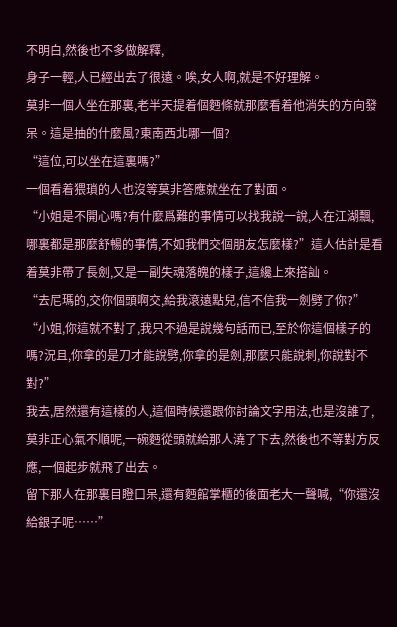不明白,然後也不多做解釋,
身子一輕,人已經出去了很遠。唉,女人啊,就是不好理解。
莫非一個人坐在那裏,老半天提着個麪條就那麼看着他消失的方向發呆。這是抽的什麼風?東南西北哪一個?
“這位,可以坐在這裏嗎?”
一個看着猥瑣的人也沒等莫非答應就坐在了對面。
“小姐是不開心嗎?有什麼爲難的事情可以找我說一說,人在江湖飄,哪裏都是那麼舒暢的事情,不如我們交個朋友怎麼樣?”這人估計是看着莫非帶了長劍,又是一副失魂落魄的樣子,這纔上來搭訕。
“去尼瑪的,交你個頭啊交,給我滾遠點兒,信不信我一劍劈了你?”
“小姐,你這就不對了,我只不過是說幾句話而已,至於你這個樣子的嗎?況且,你拿的是刀才能說劈,你拿的是劍,那麼只能說刺,你說對不對?”
我去,居然還有這樣的人,這個時候還跟你討論文字用法,也是沒誰了,莫非正心氣不順呢,一碗麪從頭就給那人澆了下去,然後也不等對方反應,一個起步就飛了出去。
留下那人在那裏目瞪口呆,還有麪館掌櫃的後面老大一聲喊,“你還沒給銀子呢……”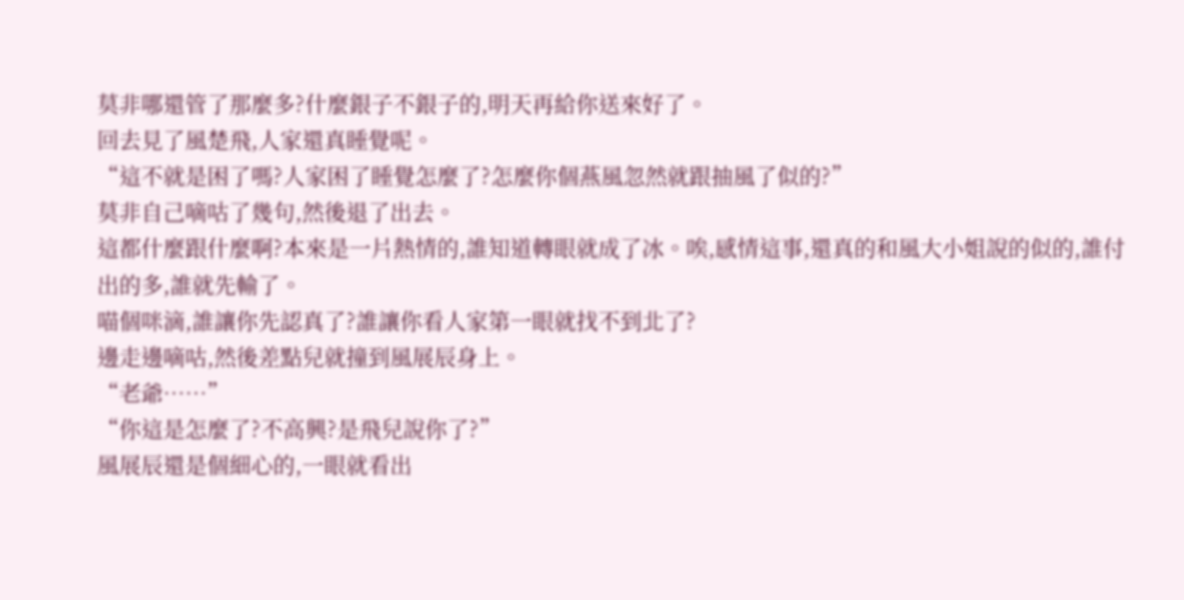莫非哪還管了那麼多?什麼銀子不銀子的,明天再給你送來好了。
回去見了風楚飛,人家還真睡覺呢。
“這不就是困了嗎?人家困了睡覺怎麼了?怎麼你個燕風忽然就跟抽風了似的?”
莫非自己嘀咕了幾句,然後退了出去。
這都什麼跟什麼啊?本來是一片熱情的,誰知道轉眼就成了冰。唉,感情這事,還真的和風大小姐說的似的,誰付出的多,誰就先輸了。
喵個咪滴,誰讓你先認真了?誰讓你看人家第一眼就找不到北了?
邊走邊嘀咕,然後差點兒就撞到風展辰身上。
“老爺……”
“你這是怎麼了?不高興?是飛兒說你了?”
風展辰還是個細心的,一眼就看出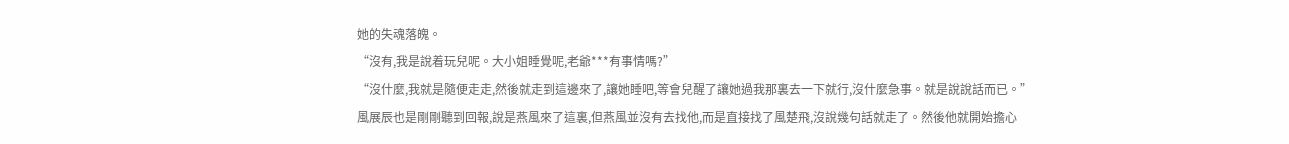她的失魂落魄。
“沒有,我是說着玩兒呢。大小姐睡覺呢,老爺***有事情嗎?”
“沒什麼,我就是隨便走走,然後就走到這邊來了,讓她睡吧,等會兒醒了讓她過我那裏去一下就行,沒什麼急事。就是說說話而已。”
風展辰也是剛剛聽到回報,說是燕風來了這裏,但燕風並沒有去找他,而是直接找了風楚飛,沒說幾句話就走了。然後他就開始擔心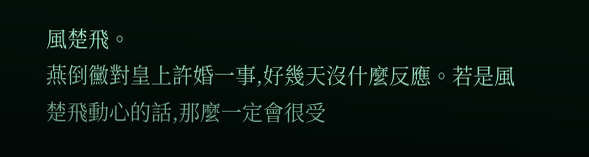風楚飛。
燕倒黴對皇上許婚一事,好幾天沒什麼反應。若是風楚飛動心的話,那麼一定會很受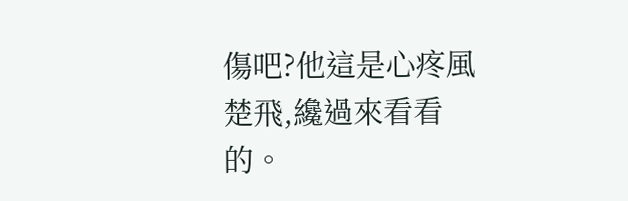傷吧?他這是心疼風楚飛,纔過來看看的。